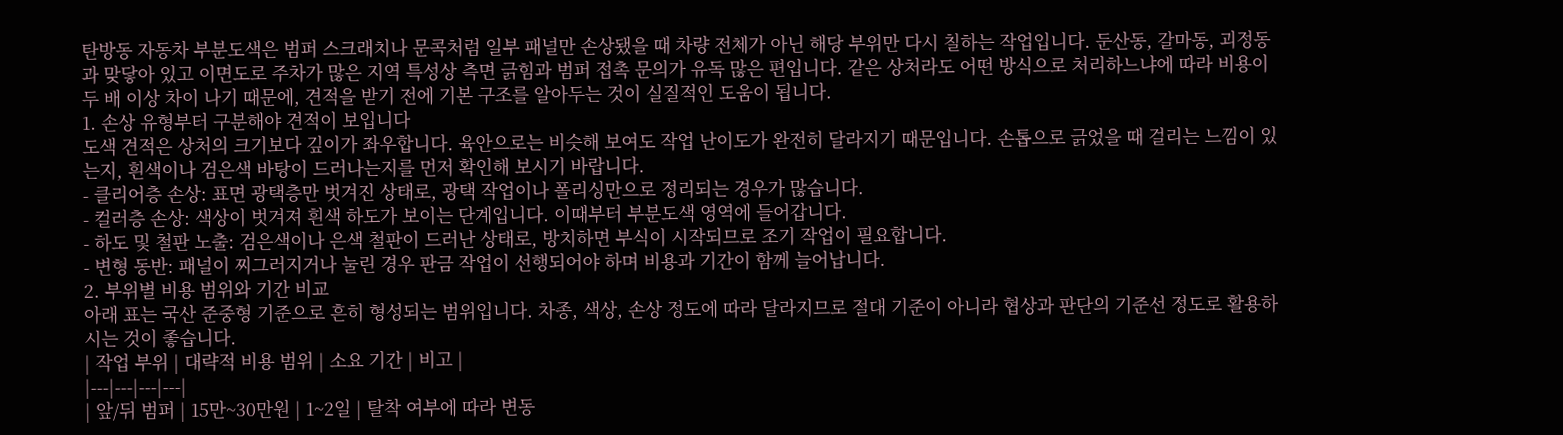탄방동 자동차 부분도색은 범퍼 스크래치나 문콕처럼 일부 패널만 손상됐을 때 차량 전체가 아닌 해당 부위만 다시 칠하는 작업입니다. 둔산동, 갈마동, 괴정동과 맞닿아 있고 이면도로 주차가 많은 지역 특성상 측면 긁힘과 범퍼 접촉 문의가 유독 많은 편입니다. 같은 상처라도 어떤 방식으로 처리하느냐에 따라 비용이 두 배 이상 차이 나기 때문에, 견적을 받기 전에 기본 구조를 알아두는 것이 실질적인 도움이 됩니다.
1. 손상 유형부터 구분해야 견적이 보입니다
도색 견적은 상처의 크기보다 깊이가 좌우합니다. 육안으로는 비슷해 보여도 작업 난이도가 완전히 달라지기 때문입니다. 손톱으로 긁었을 때 걸리는 느낌이 있는지, 흰색이나 검은색 바탕이 드러나는지를 먼저 확인해 보시기 바랍니다.
- 클리어층 손상: 표면 광택층만 벗겨진 상태로, 광택 작업이나 폴리싱만으로 정리되는 경우가 많습니다.
- 컬러층 손상: 색상이 벗겨져 흰색 하도가 보이는 단계입니다. 이때부터 부분도색 영역에 들어갑니다.
- 하도 및 철판 노출: 검은색이나 은색 철판이 드러난 상태로, 방치하면 부식이 시작되므로 조기 작업이 필요합니다.
- 변형 동반: 패널이 찌그러지거나 눌린 경우 판금 작업이 선행되어야 하며 비용과 기간이 함께 늘어납니다.
2. 부위별 비용 범위와 기간 비교
아래 표는 국산 준중형 기준으로 흔히 형성되는 범위입니다. 차종, 색상, 손상 정도에 따라 달라지므로 절대 기준이 아니라 협상과 판단의 기준선 정도로 활용하시는 것이 좋습니다.
| 작업 부위 | 대략적 비용 범위 | 소요 기간 | 비고 |
|---|---|---|---|
| 앞/뒤 범퍼 | 15만~30만원 | 1~2일 | 탈착 여부에 따라 변동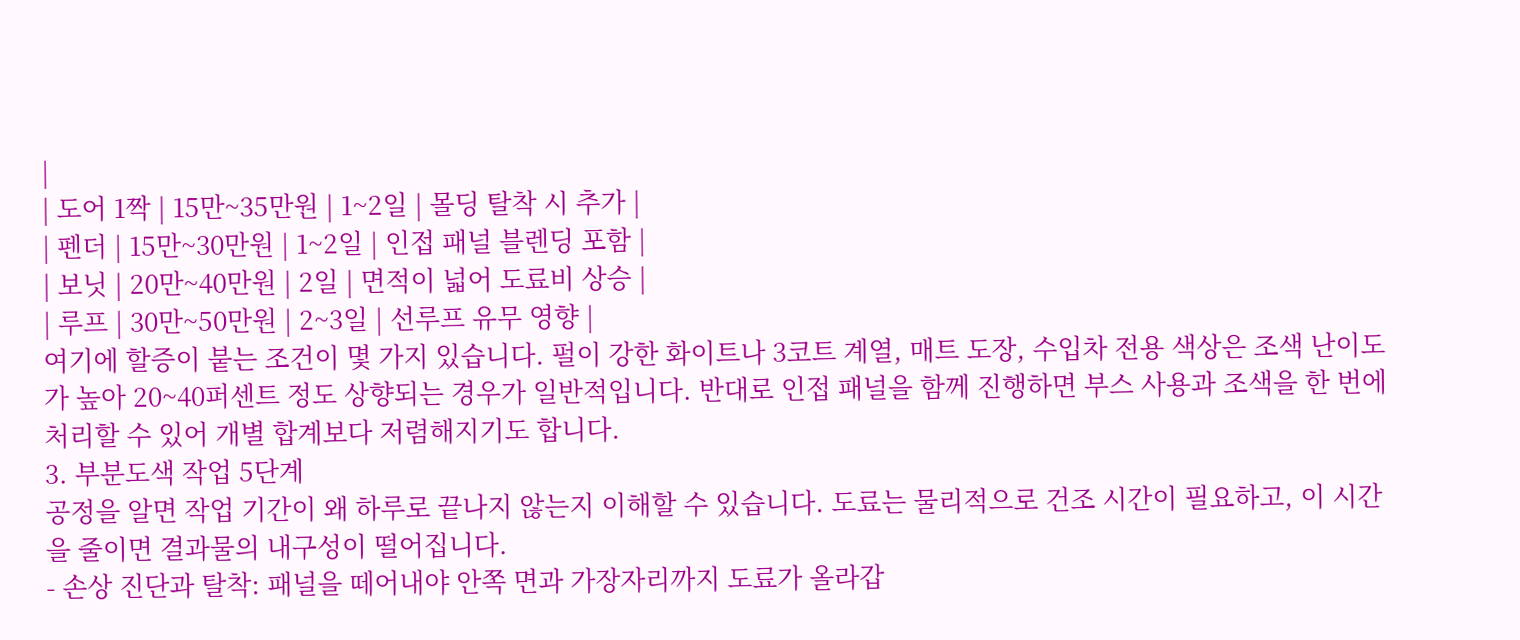|
| 도어 1짝 | 15만~35만원 | 1~2일 | 몰딩 탈착 시 추가 |
| 펜더 | 15만~30만원 | 1~2일 | 인접 패널 블렌딩 포함 |
| 보닛 | 20만~40만원 | 2일 | 면적이 넓어 도료비 상승 |
| 루프 | 30만~50만원 | 2~3일 | 선루프 유무 영향 |
여기에 할증이 붙는 조건이 몇 가지 있습니다. 펄이 강한 화이트나 3코트 계열, 매트 도장, 수입차 전용 색상은 조색 난이도가 높아 20~40퍼센트 정도 상향되는 경우가 일반적입니다. 반대로 인접 패널을 함께 진행하면 부스 사용과 조색을 한 번에 처리할 수 있어 개별 합계보다 저렴해지기도 합니다.
3. 부분도색 작업 5단계
공정을 알면 작업 기간이 왜 하루로 끝나지 않는지 이해할 수 있습니다. 도료는 물리적으로 건조 시간이 필요하고, 이 시간을 줄이면 결과물의 내구성이 떨어집니다.
- 손상 진단과 탈착: 패널을 떼어내야 안쪽 면과 가장자리까지 도료가 올라갑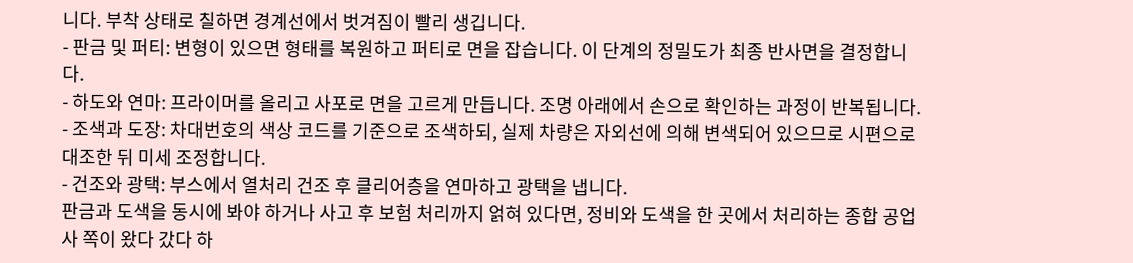니다. 부착 상태로 칠하면 경계선에서 벗겨짐이 빨리 생깁니다.
- 판금 및 퍼티: 변형이 있으면 형태를 복원하고 퍼티로 면을 잡습니다. 이 단계의 정밀도가 최종 반사면을 결정합니다.
- 하도와 연마: 프라이머를 올리고 사포로 면을 고르게 만듭니다. 조명 아래에서 손으로 확인하는 과정이 반복됩니다.
- 조색과 도장: 차대번호의 색상 코드를 기준으로 조색하되, 실제 차량은 자외선에 의해 변색되어 있으므로 시편으로 대조한 뒤 미세 조정합니다.
- 건조와 광택: 부스에서 열처리 건조 후 클리어층을 연마하고 광택을 냅니다.
판금과 도색을 동시에 봐야 하거나 사고 후 보험 처리까지 얽혀 있다면, 정비와 도색을 한 곳에서 처리하는 종합 공업사 쪽이 왔다 갔다 하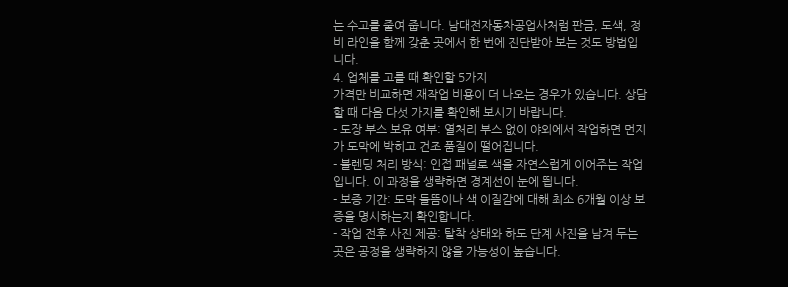는 수고를 줄여 줍니다. 남대전자동차공업사처럼 판금, 도색, 정비 라인을 함께 갖춘 곳에서 한 번에 진단받아 보는 것도 방법입니다.
4. 업체를 고를 때 확인할 5가지
가격만 비교하면 재작업 비용이 더 나오는 경우가 있습니다. 상담할 때 다음 다섯 가지를 확인해 보시기 바랍니다.
- 도장 부스 보유 여부: 열처리 부스 없이 야외에서 작업하면 먼지가 도막에 박히고 건조 품질이 떨어집니다.
- 블렌딩 처리 방식: 인접 패널로 색을 자연스럽게 이어주는 작업입니다. 이 과정을 생략하면 경계선이 눈에 띕니다.
- 보증 기간: 도막 들뜸이나 색 이질감에 대해 최소 6개월 이상 보증을 명시하는지 확인합니다.
- 작업 전후 사진 제공: 탈착 상태와 하도 단계 사진을 남겨 두는 곳은 공정을 생략하지 않을 가능성이 높습니다.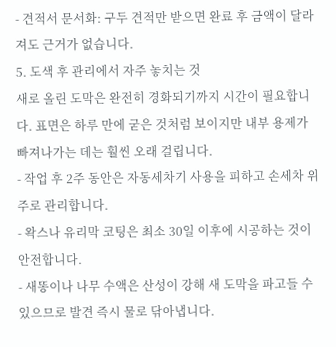- 견적서 문서화: 구두 견적만 받으면 완료 후 금액이 달라져도 근거가 없습니다.
5. 도색 후 관리에서 자주 놓치는 것
새로 올린 도막은 완전히 경화되기까지 시간이 필요합니다. 표면은 하루 만에 굳은 것처럼 보이지만 내부 용제가 빠져나가는 데는 훨씬 오래 걸립니다.
- 작업 후 2주 동안은 자동세차기 사용을 피하고 손세차 위주로 관리합니다.
- 왁스나 유리막 코팅은 최소 30일 이후에 시공하는 것이 안전합니다.
- 새똥이나 나무 수액은 산성이 강해 새 도막을 파고들 수 있으므로 발견 즉시 물로 닦아냅니다.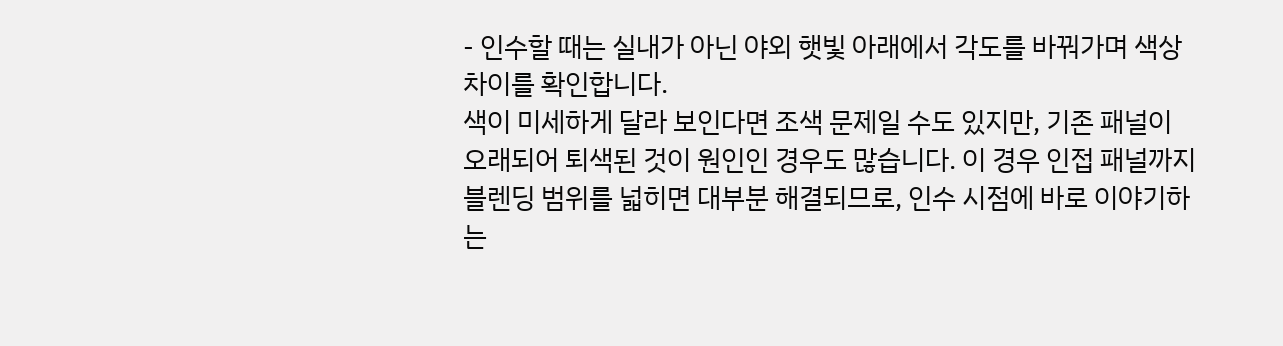- 인수할 때는 실내가 아닌 야외 햇빛 아래에서 각도를 바꿔가며 색상 차이를 확인합니다.
색이 미세하게 달라 보인다면 조색 문제일 수도 있지만, 기존 패널이 오래되어 퇴색된 것이 원인인 경우도 많습니다. 이 경우 인접 패널까지 블렌딩 범위를 넓히면 대부분 해결되므로, 인수 시점에 바로 이야기하는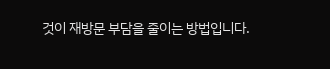것이 재방문 부담을 줄이는 방법입니다.